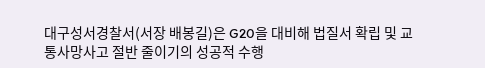대구성서경찰서(서장 배봉길)은 G20을 대비해 법질서 확립 및 교통사망사고 절반 줄이기의 성공적 수행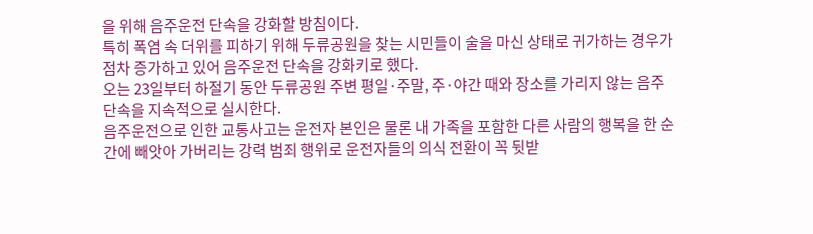을 위해 음주운전 단속을 강화할 방침이다.
특히 폭염 속 더위를 피하기 위해 두류공원을 찾는 시민들이 술을 마신 상태로 귀가하는 경우가 점차 증가하고 있어 음주운전 단속을 강화키로 했다.
오는 23일부터 하절기 동안 두류공원 주변 평일·주말, 주·야간 때와 장소를 가리지 않는 음주단속을 지속적으로 실시한다.
음주운전으로 인한 교통사고는 운전자 본인은 물론 내 가족을 포함한 다른 사람의 행복을 한 순간에 빼앗아 가버리는 강력 범죄 행위로 운전자들의 의식 전환이 꼭 뒷받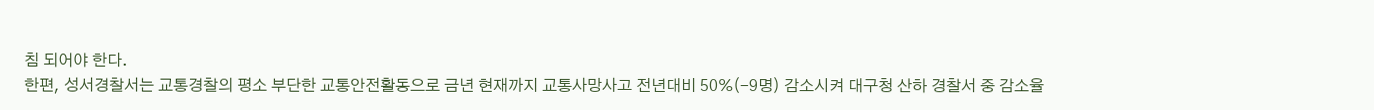침 되어야 한다.
한편, 성서경찰서는 교통경찰의 평소 부단한 교통안전활동으로 금년 현재까지 교통사망사고 전년대비 50%(-9명) 감소시켜 대구청 산하 경찰서 중 감소율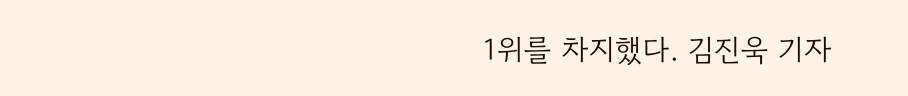1위를 차지했다. 김진욱 기자